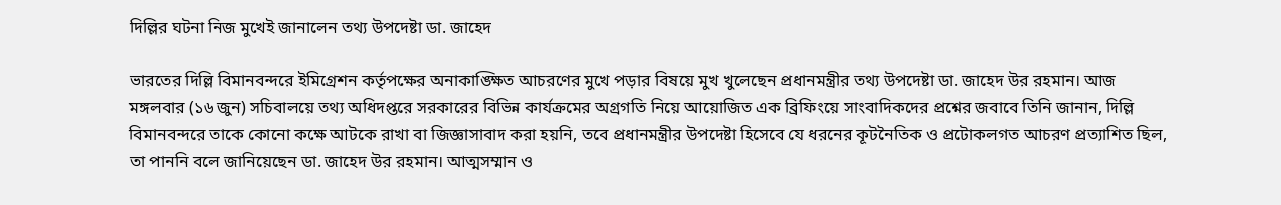দিল্লির ঘটনা নিজ মুখেই জানালেন তথ্য উপদেষ্টা ডা. জাহেদ

ভারতের দিল্লি বিমানবন্দরে ইমিগ্রেশন কর্তৃপক্ষের অনাকাঙ্ক্ষিত আচরণের মুখে পড়ার বিষয়ে মুখ খুলেছেন প্রধানমন্ত্রীর তথ্য উপদেষ্টা ডা. জাহেদ উর রহমান। আজ মঙ্গলবার (১৬ জুন) সচিবালয়ে তথ্য অধিদপ্তরে সরকারের বিভিন্ন কার্যক্রমের অগ্রগতি নিয়ে আয়োজিত এক ব্রিফিংয়ে সাংবাদিকদের প্রশ্নের জবাবে তিনি জানান, দিল্লি বিমানবন্দরে তাকে কোনো কক্ষে আটকে রাখা বা জিজ্ঞাসাবাদ করা হয়নি, তবে প্রধানমন্ত্রীর উপদেষ্টা হিসেবে যে ধরনের কূটনৈতিক ও প্রটোকলগত আচরণ প্রত্যাশিত ছিল, তা পাননি বলে জানিয়েছেন ডা. জাহেদ উর রহমান। আত্মসম্মান ও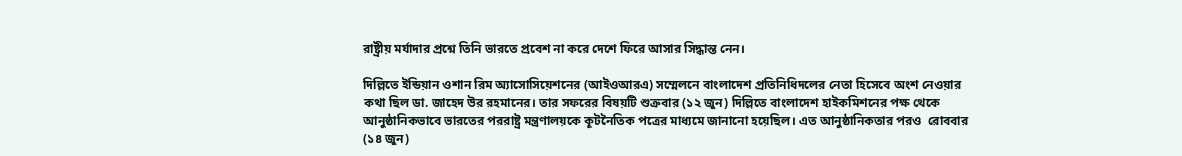রাষ্ট্রীয় মর্যাদার প্রশ্নে তিনি ভারতে প্রবেশ না করে দেশে ফিরে আসার সিদ্ধান্ত নেন।

দিল্লিতে ইন্ডিয়ান ওশান রিম অ্যাসোসিয়েশনের (আইওআরএ) সম্মেলনে বাংলাদেশ প্রতিনিধিদলের নেতা হিসেবে অংশ নেওয়ার কথা ছিল ডা. জাহেদ উর রহমানের। তার সফরের বিষয়টি শুক্রবার (১২ জুন) দিল্লিতে বাংলাদেশ হাইকমিশনের পক্ষ থেকে আনুষ্ঠানিকভাবে ভারতের পররাষ্ট্র মন্ত্রণালয়কে কূটনৈতিক পত্রের মাধ্যমে জানানো হয়েছিল। এত আনুষ্ঠানিকতার পরও  রোববার (১৪ জুন)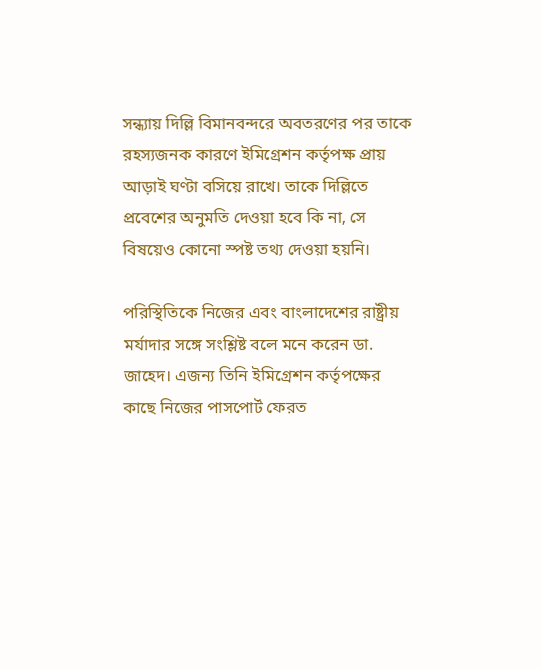সন্ধ্যায় দিল্লি বিমানবন্দরে অবতরণের পর তাকে রহস্যজনক কারণে ইমিগ্রেশন কর্তৃপক্ষ প্রায় আড়াই ঘণ্টা বসিয়ে রাখে। তাকে দিল্লিতে প্রবেশের অনুমতি দেওয়া হবে কি না, সে বিষয়েও কোনো স্পষ্ট তথ্য দেওয়া হয়নি।

পরিস্থিতিকে নিজের এবং বাংলাদেশের রাষ্ট্রীয় মর্যাদার সঙ্গে সংশ্লিষ্ট বলে মনে করেন ডা. জাহেদ। এজন্য তিনি ইমিগ্রেশন কর্তৃপক্ষের কাছে নিজের পাসপোর্ট ফেরত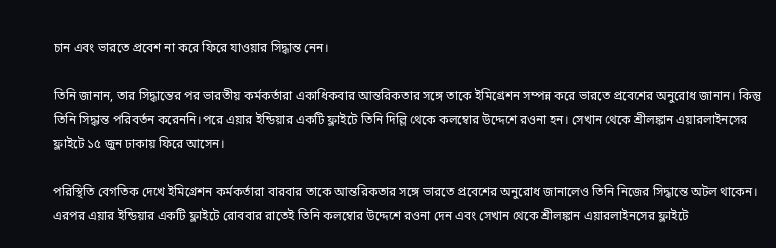চান এবং ভারতে প্রবেশ না করে ফিরে যাওয়ার সিদ্ধান্ত নেন।

তিনি জানান, তার সিদ্ধান্তের পর ভারতীয় কর্মকর্তারা একাধিকবার আন্তরিকতার সঙ্গে তাকে ইমিগ্রেশন সম্পন্ন করে ভারতে প্রবেশের অনুরোধ জানান। কিন্তু তিনি সিদ্ধান্ত পরিবর্তন করেননি।পরে এয়ার ইন্ডিয়ার একটি ফ্লাইটে তিনি দিল্লি থেকে কলম্বোর উদ্দেশে রওনা হন। সেখান থেকে শ্রীলঙ্কান এয়ারলাইনসের ফ্লাইটে ১৫ জুন ঢাকায় ফিরে আসেন।

পরিস্থিতি বেগতিক দেখে ইমিগ্রেশন কর্মকর্তারা বারবার তাকে আন্তরিকতার সঙ্গে ভারতে প্রবেশের অনুরোধ জানালেও তিনি নিজের সিদ্ধান্তে অটল থাকেন। এরপর এয়ার ইন্ডিয়ার একটি ফ্লাইটে রোববার রাতেই তিনি কলম্বোর উদ্দেশে রওনা দেন এবং সেখান থেকে শ্রীলঙ্কান এয়ারলাইনসের ফ্লাইটে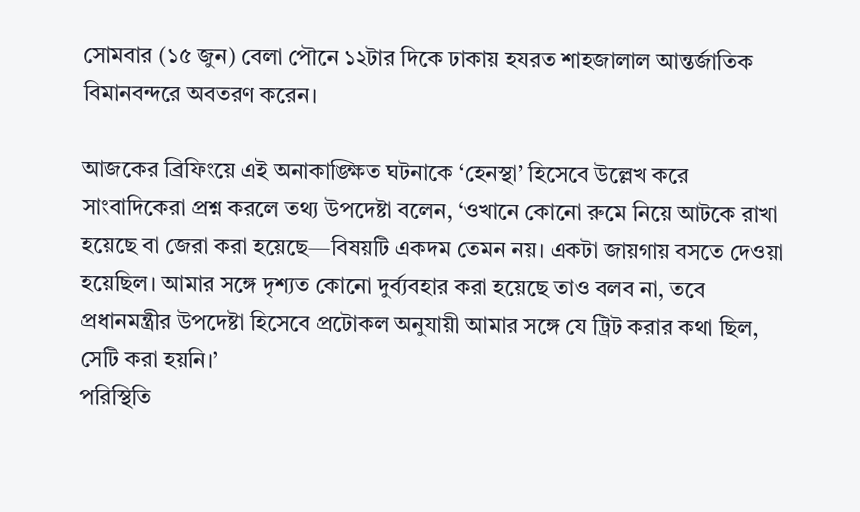সোমবার (১৫ জুন) বেলা পৌনে ১২টার দিকে ঢাকায় হযরত শাহজালাল আন্তর্জাতিক বিমানবন্দরে অবতরণ করেন।

আজকের ব্রিফিংয়ে এই অনাকাঙ্ক্ষিত ঘটনাকে ‘হেনস্থা’ হিসেবে উল্লেখ করে সাংবাদিকেরা প্রশ্ন করলে তথ্য উপদেষ্টা বলেন, ‘ওখানে কোনো রুমে নিয়ে আটকে রাখা হয়েছে বা জেরা করা হয়েছে—বিষয়টি একদম তেমন নয়। একটা জায়গায় বসতে দেওয়া হয়েছিল। আমার সঙ্গে দৃশ্যত কোনো দুর্ব্যবহার করা হয়েছে তাও বলব না, তবে প্রধানমন্ত্রীর উপদেষ্টা হিসেবে প্রটোকল অনুযায়ী আমার সঙ্গে যে ট্রিট করার কথা ছিল, সেটি করা হয়নি।’
পরিস্থিতি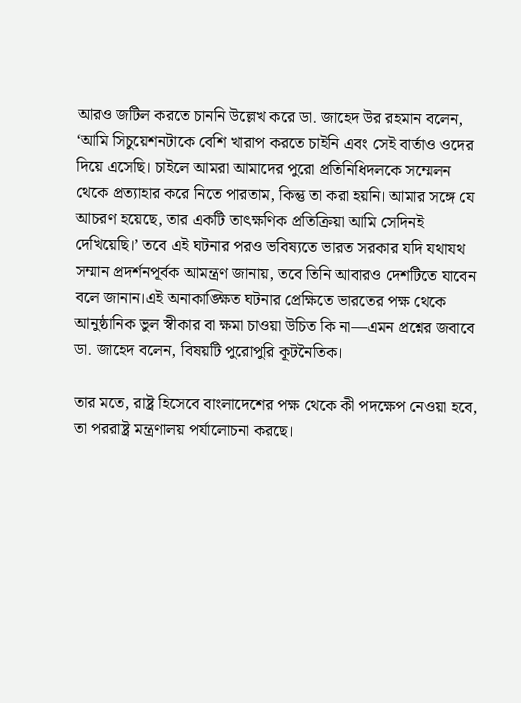আরও জটিল করতে চাননি উল্লেখ করে ডা. জাহেদ উর রহমান বলেন, ‘আমি সিচুয়েশনটাকে বেশি খারাপ করতে চাইনি এবং সেই বার্তাও ওদের দিয়ে এসেছি। চাইলে আমরা আমাদের পুরো প্রতিনিধিদলকে সম্মেলন থেকে প্রত্যাহার করে নিতে পারতাম, কিন্তু তা করা হয়নি। আমার সঙ্গে যে আচরণ হয়েছে, তার একটি তাৎক্ষণিক প্রতিক্রিয়া আমি সেদিনই দেখিয়েছি।’ তবে এই ঘটনার পরও ভবিষ্যতে ভারত সরকার যদি যথাযথ সম্মান প্রদর্শনপূর্বক আমন্ত্রণ জানায়, তবে তিনি আবারও দেশটিতে যাবেন বলে জানান।এই অনাকাঙ্ক্ষিত ঘটনার প্রেক্ষিতে ভারতের পক্ষ থেকে আনুষ্ঠানিক ভুল স্বীকার বা ক্ষমা চাওয়া উচিত কি না—এমন প্রশ্নের জবাবে ডা. জাহেদ বলেন, বিষয়টি পুরোপুরি কূটনৈতিক।

তার মতে, রাষ্ট্র হিসেবে বাংলাদেশের পক্ষ থেকে কী পদক্ষেপ নেওয়া হবে, তা পররাষ্ট্র মন্ত্রণালয় পর্যালোচনা করছে।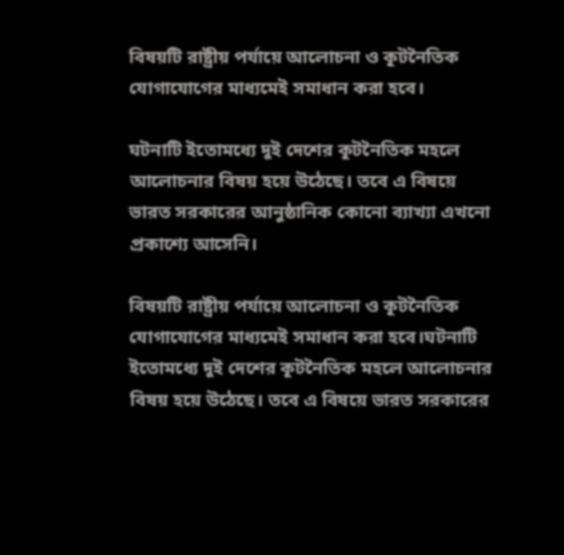বিষয়টি রাষ্ট্রীয় পর্যায়ে আলোচনা ও কূটনৈতিক যোগাযোগের মাধ্যমেই সমাধান করা হবে।

ঘটনাটি ইতোমধ্যে দুই দেশের কূটনৈতিক মহলে আলোচনার বিষয় হয়ে উঠেছে। তবে এ বিষয়ে ভারত সরকারের আনুষ্ঠানিক কোনো ব্যাখ্যা এখনো প্রকাশ্যে আসেনি।

বিষয়টি রাষ্ট্রীয় পর্যায়ে আলোচনা ও কূটনৈতিক যোগাযোগের মাধ্যমেই সমাধান করা হবে।ঘটনাটি ইতোমধ্যে দুই দেশের কূটনৈতিক মহলে আলোচনার বিষয় হয়ে উঠেছে। তবে এ বিষয়ে ভারত সরকারের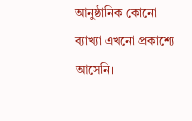আনুষ্ঠানিক কোনো ব্যাখ্যা এখনো প্রকাশ্যে আসেনি।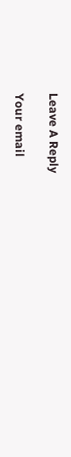Leave A Reply

Your email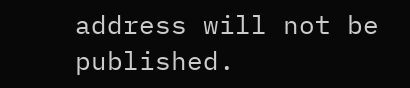address will not be published.